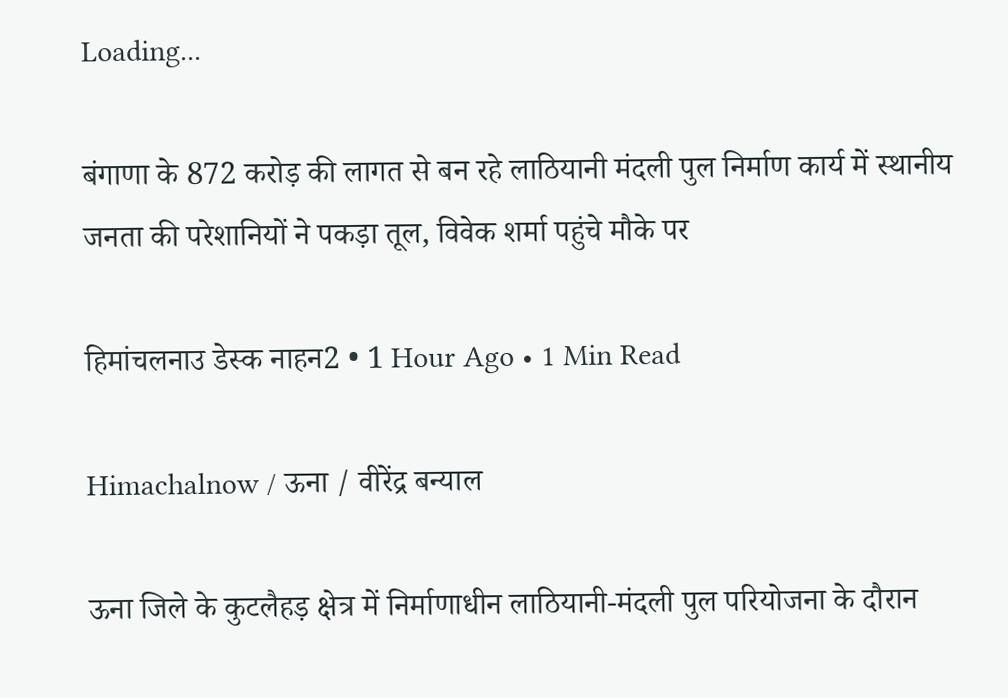Loading...

बंगाणा के 872 करोड़ की लागत से बन रहे लाठियानी मंदली पुल निर्माण कार्य में स्थानीय जनता की परेशानियों ने पकड़ा तूल, विवेक शर्मा पहुंचे मौके पर

हिमांचलनाउ डेस्क नाहन2 • 1 Hour Ago • 1 Min Read

Himachalnow / ऊना / वीरेंद्र बन्याल

ऊना जिले के कुटलैहड़ क्षेत्र में निर्माणाधीन लाठियानी-मंदली पुल परियोजना के दौरान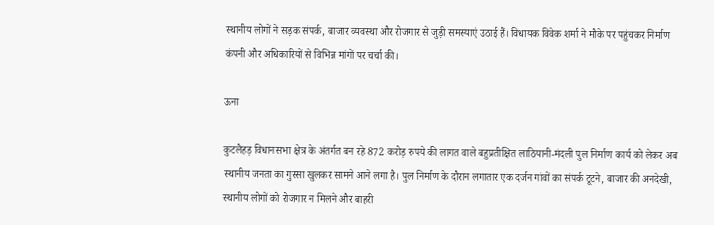स्थानीय लोगों ने सड़क संपर्क, बाजार व्यवस्था और रोजगार से जुड़ी समस्याएं उठाई हैं। विधायक विवेक शर्मा ने मौके पर पहुंचकर निर्माण कंपनी और अधिकारियों से विभिन्न मांगों पर चर्चा की।

ऊना

कुटलैहड़ विधानसभा क्षेत्र के अंतर्गत बन रहे 872 करोड़ रुपये की लागत वाले बहुप्रतीक्षित लाठियानी-मंदली पुल निर्माण कार्य को लेकर अब स्थानीय जनता का गुस्सा खुलकर सामने आने लगा है। पुल निर्माण के दौरान लगातार एक दर्जन गांवों का संपर्क टूटने, बाजार की अनदेखी, स्थानीय लोगों को रोजगार न मिलने और बाहरी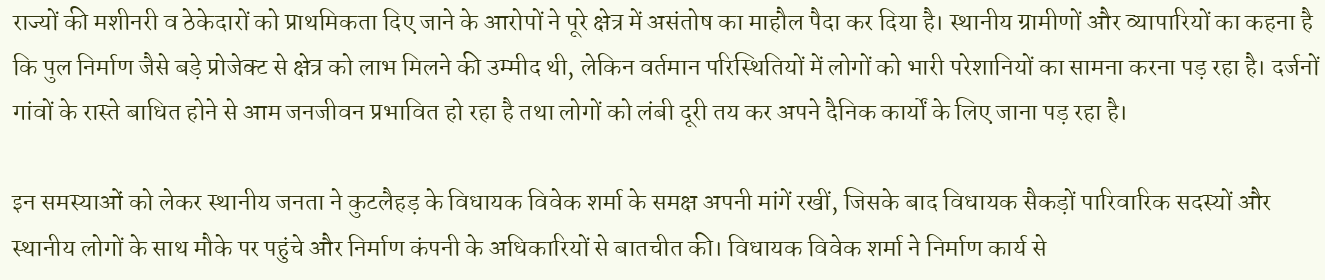राज्यों की मशीनरी व ठेकेदारों को प्राथमिकता दिए जाने के आरोपों ने पूरे क्षेत्र में असंतोष का माहौल पैदा कर दिया है। स्थानीय ग्रामीणों और व्यापारियों का कहना है कि पुल निर्माण जैसे बड़े प्रोजेक्ट से क्षेत्र को लाभ मिलने की उम्मीद थी, लेकिन वर्तमान परिस्थितियों में लोगों को भारी परेशानियों का सामना करना पड़ रहा है। दर्जनों गांवों के रास्ते बाधित होने से आम जनजीवन प्रभावित हो रहा है तथा लोगों को लंबी दूरी तय कर अपने दैनिक कार्यों के लिए जाना पड़ रहा है।

इन समस्याओं को लेकर स्थानीय जनता ने कुटलैहड़ के विधायक विवेक शर्मा के समक्ष अपनी मांगें रखीं, जिसके बाद विधायक सैकड़ों पारिवारिक सदस्यों और स्थानीय लोगों के साथ मौके पर पहुंचे और निर्माण कंपनी के अधिकारियों से बातचीत की। विधायक विवेक शर्मा ने निर्माण कार्य से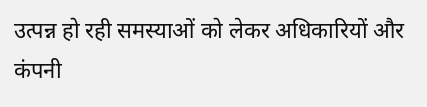उत्पन्न हो रही समस्याओं को लेकर अधिकारियों और कंपनी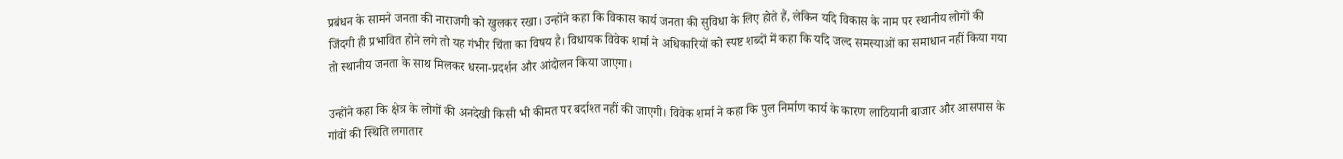प्रबंधन के सामने जनता की नाराजगी को खुलकर रखा। उन्होंने कहा कि विकास कार्य जनता की सुविधा के लिए होते हैं, लेकिन यदि विकास के नाम पर स्थानीय लोगों की जिंदगी ही प्रभावित होने लगे तो यह गंभीर चिंता का विषय है। विधायक विवेक शर्मा ने अधिकारियों को स्पष्ट शब्दों में कहा कि यदि जल्द समस्याओं का समाधान नहीं किया गया तो स्थानीय जनता के साथ मिलकर धरना-प्रदर्शन और आंदोलन किया जाएगा।

उन्होंने कहा कि क्षेत्र के लोगों की अनदेखी किसी भी कीमत पर बर्दाश्त नहीं की जाएगी। विवेक शर्मा ने कहा कि पुल निर्माण कार्य के कारण लाठियानी बाजार और आसपास के गांवों की स्थिति लगातार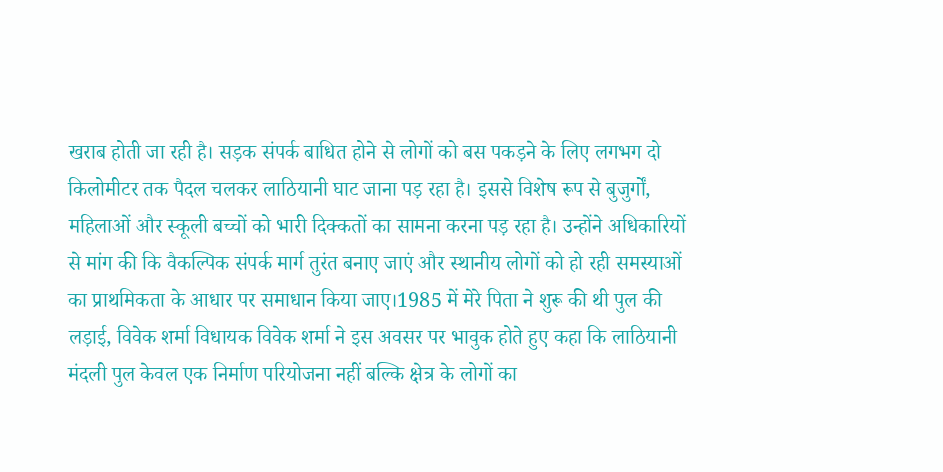खराब होती जा रही है। सड़क संपर्क बाधित होने से लोगों को बस पकड़ने के लिए लगभग दो किलोमीटर तक पैदल चलकर लाठियानी घाट जाना पड़ रहा है। इससे विशेष रूप से बुजुर्गों, महिलाओं और स्कूली बच्चों को भारी दिक्कतों का सामना करना पड़ रहा है। उन्होंने अधिकारियों से मांग की कि वैकल्पिक संपर्क मार्ग तुरंत बनाए जाएं और स्थानीय लोगों को हो रही समस्याओं का प्राथमिकता के आधार पर समाधान किया जाए।1985 में मेरे पिता ने शुरू की थी पुल की लड़ाई, विवेक शर्मा विधायक विवेक शर्मा ने इस अवसर पर भावुक होते हुए कहा कि लाठियानी मंदली पुल केवल एक निर्माण परियोजना नहीं बल्कि क्षेत्र के लोगों का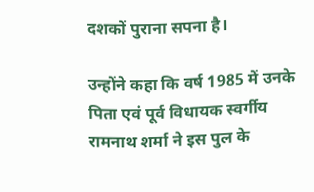दशकों पुराना सपना है।

उन्होंने कहा कि वर्ष 1985 में उनके पिता एवं पूर्व विधायक स्वर्गीय रामनाथ शर्मा ने इस पुल के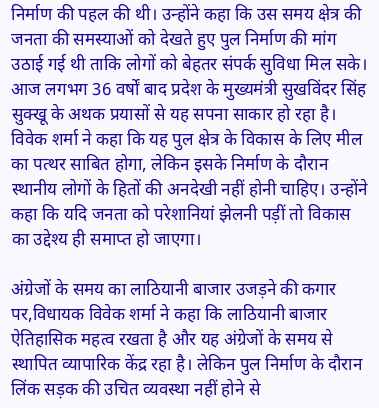निर्माण की पहल की थी। उन्होंने कहा कि उस समय क्षेत्र की जनता की समस्याओं को देखते हुए पुल निर्माण की मांग उठाई गई थी ताकि लोगों को बेहतर संपर्क सुविधा मिल सके। आज लगभग 36 वर्षों बाद प्रदेश के मुख्यमंत्री सुखविंदर सिंह सुक्खू के अथक प्रयासों से यह सपना साकार हो रहा है। विवेक शर्मा ने कहा कि यह पुल क्षेत्र के विकास के लिए मील का पत्थर साबित होगा, लेकिन इसके निर्माण के दौरान स्थानीय लोगों के हितों की अनदेखी नहीं होनी चाहिए। उन्होंने कहा कि यदि जनता को परेशानियां झेलनी पड़ीं तो विकास का उद्देश्य ही समाप्त हो जाएगा।

अंग्रेजों के समय का लाठियानी बाजार उजड़ने की कगार पर,विधायक विवेक शर्मा ने कहा कि लाठियानी बाजार ऐतिहासिक महत्व रखता है और यह अंग्रेजों के समय से स्थापित व्यापारिक केंद्र रहा है। लेकिन पुल निर्माण के दौरान लिंक सड़क की उचित व्यवस्था नहीं होने से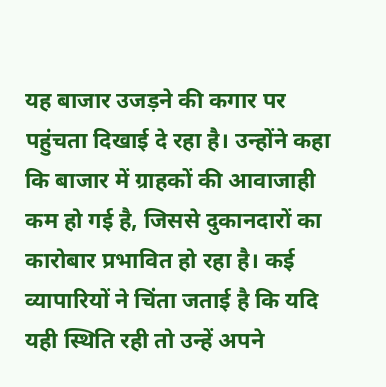यह बाजार उजड़ने की कगार पर पहुंचता दिखाई दे रहा है। उन्होंने कहा कि बाजार में ग्राहकों की आवाजाही कम हो गई है, जिससे दुकानदारों का कारोबार प्रभावित हो रहा है। कई व्यापारियों ने चिंता जताई है कि यदि यही स्थिति रही तो उन्हें अपने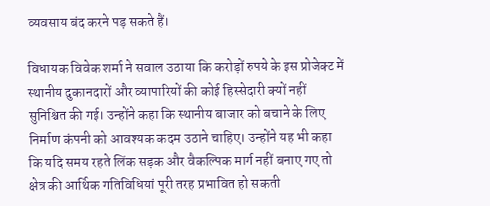व्यवसाय बंद करने पड़ सकते हैं।

विधायक विवेक शर्मा ने सवाल उठाया कि करोड़ों रुपये के इस प्रोजेक्ट में स्थानीय दुकानदारों और व्यापारियों की कोई हिस्सेदारी क्यों नहीं सुनिश्चित की गई। उन्होंने कहा कि स्थानीय बाजार को बचाने के लिए निर्माण कंपनी को आवश्यक कदम उठाने चाहिए। उन्होंने यह भी कहा कि यदि समय रहते लिंक सड़क और वैकल्पिक मार्ग नहीं बनाए गए तो क्षेत्र की आर्थिक गतिविधियां पूरी तरह प्रभावित हो सकती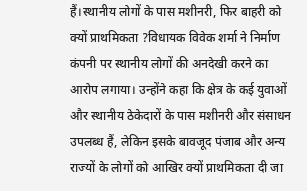हैं।स्थानीय लोगों के पास मशीनरी, फिर बाहरी को क्यों प्राथमिकता ?विधायक विवेक शर्मा ने निर्माण कंपनी पर स्थानीय लोगों की अनदेखी करने का आरोप लगाया। उन्होंने कहा कि क्षेत्र के कई युवाओं और स्थानीय ठेकेदारों के पास मशीनरी और संसाधन उपलब्ध हैं, लेकिन इसके बावजूद पंजाब और अन्य राज्यों के लोगों को आखिर क्यों प्राथमिकता दी जा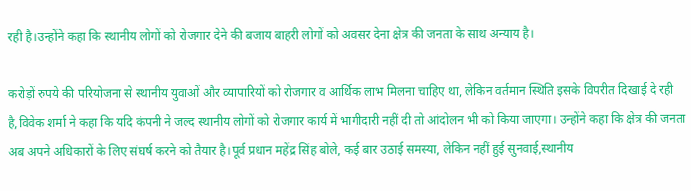रही है।उन्होंने कहा कि स्थानीय लोगों को रोजगार देने की बजाय बाहरी लोगों को अवसर देना क्षेत्र की जनता के साथ अन्याय है।

करोड़ों रुपये की परियोजना से स्थानीय युवाओं और व्यापारियों को रोजगार व आर्थिक लाभ मिलना चाहिए था, लेकिन वर्तमान स्थिति इसके विपरीत दिखाई दे रही है,विवेक शर्मा ने कहा कि यदि कंपनी ने जल्द स्थानीय लोगों को रोजगार कार्य में भागीदारी नहीं दी तो आंदोलन भी को किया जाएगा। उन्होंने कहा कि क्षेत्र की जनता अब अपने अधिकारों के लिए संघर्ष करने को तैयार है।पूर्व प्रधान महेंद्र सिंह बोले, कई बार उठाई समस्या, लेकिन नहीं हुई सुनवाई,स्थानीय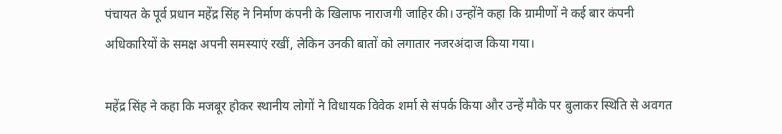पंचायत के पूर्व प्रधान महेंद्र सिंह ने निर्माण कंपनी के खिलाफ नाराजगी जाहिर की। उन्होंने कहा कि ग्रामीणों ने कई बार कंपनी अधिकारियों के समक्ष अपनी समस्याएं रखीं, लेकिन उनकी बातों को लगातार नजरअंदाज किया गया।

महेंद्र सिंह ने कहा कि मजबूर होकर स्थानीय लोगों ने विधायक विवेक शर्मा से संपर्क किया और उन्हें मौके पर बुलाकर स्थिति से अवगत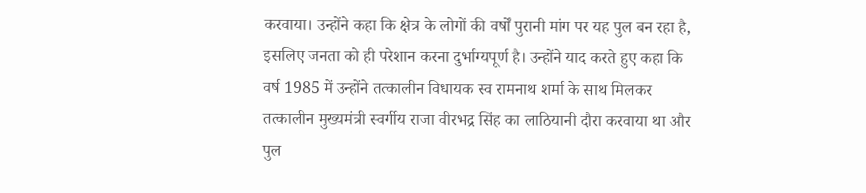करवाया। उन्होंने कहा कि क्षेत्र के लोगों की वर्षों पुरानी मांग पर यह पुल बन रहा है, इसलिए जनता को ही परेशान करना दुर्भाग्यपूर्ण है। उन्होंने याद करते हुए कहा कि वर्ष 1985 में उन्होंने तत्कालीन विधायक स्व रामनाथ शर्मा के साथ मिलकर तत्कालीन मुख्यमंत्री स्वर्गीय राजा वीरभद्र सिंह का लाठियानी दौरा करवाया था और पुल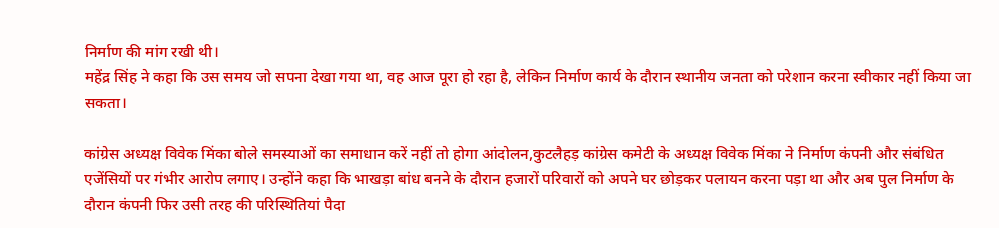निर्माण की मांग रखी थी।
महेंद्र सिंह ने कहा कि उस समय जो सपना देखा गया था, वह आज पूरा हो रहा है, लेकिन निर्माण कार्य के दौरान स्थानीय जनता को परेशान करना स्वीकार नहीं किया जा सकता।

कांग्रेस अध्यक्ष विवेक मिंका बोले समस्याओं का समाधान करें नहीं तो होगा आंदोलन,कुटलैहड़ कांग्रेस कमेटी के अध्यक्ष विवेक मिंका ने निर्माण कंपनी और संबंधित एजेंसियों पर गंभीर आरोप लगाए। उन्होंने कहा कि भाखड़ा बांध बनने के दौरान हजारों परिवारों को अपने घर छोड़कर पलायन करना पड़ा था और अब पुल निर्माण के दौरान कंपनी फिर उसी तरह की परिस्थितियां पैदा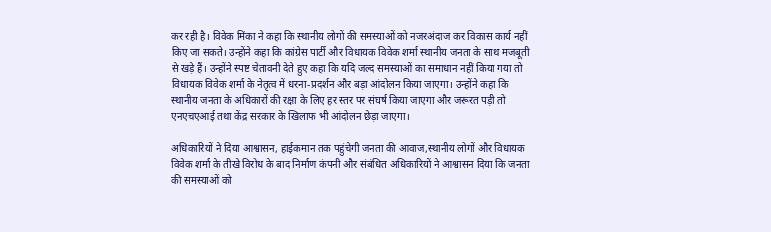कर रही है। विवेक मिंका ने कहा कि स्थानीय लोगों की समस्याओं को नजरअंदाज कर विकास कार्य नहीं किए जा सकते। उन्होंने कहा कि कांग्रेस पार्टी और विधायक विवेक शर्मा स्थानीय जनता के साथ मजबूती से खड़े हैं। उन्होंने स्पष्ट चेतावनी देते हुए कहा कि यदि जल्द समस्याओं का समाधान नहीं किया गया तो विधायक विवेक शर्मा के नेतृत्व में धरना-प्रदर्शन और बड़ा आंदोलन किया जाएगा। उन्होंने कहा कि स्थानीय जनता के अधिकारों की रक्षा के लिए हर स्तर पर संघर्ष किया जाएगा और जरूरत पड़ी तो एनएचएआई तथा केंद्र सरकार के खिलाफ भी आंदोलन छेड़ा जाएगा।

अधिकारियों ने दिया आश्वासन, हाईकमान तक पहुंचेगी जनता की आवाज,स्थानीय लोगों और विधायक विवेक शर्मा के तीखे विरोध के बाद निर्माण कंपनी और संबंधित अधिकारियों ने आश्वासन दिया कि जनता की समस्याओं को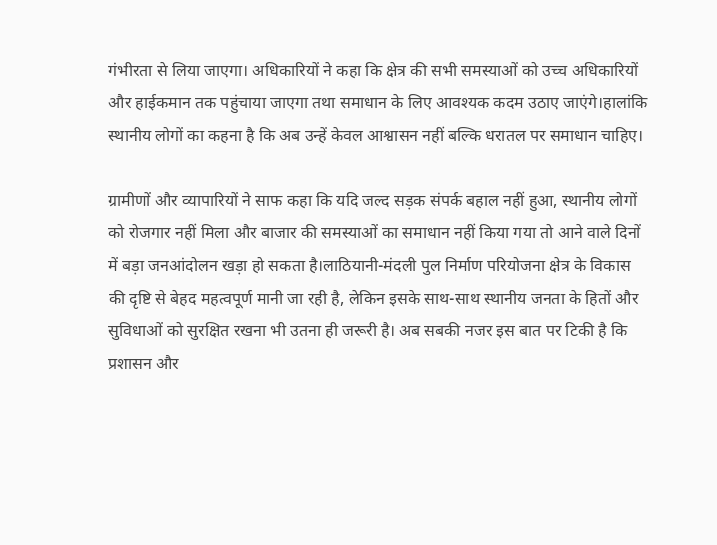गंभीरता से लिया जाएगा। अधिकारियों ने कहा कि क्षेत्र की सभी समस्याओं को उच्च अधिकारियों और हाईकमान तक पहुंचाया जाएगा तथा समाधान के लिए आवश्यक कदम उठाए जाएंगे।हालांकि स्थानीय लोगों का कहना है कि अब उन्हें केवल आश्वासन नहीं बल्कि धरातल पर समाधान चाहिए।

ग्रामीणों और व्यापारियों ने साफ कहा कि यदि जल्द सड़क संपर्क बहाल नहीं हुआ, स्थानीय लोगों को रोजगार नहीं मिला और बाजार की समस्याओं का समाधान नहीं किया गया तो आने वाले दिनों में बड़ा जनआंदोलन खड़ा हो सकता है।लाठियानी-मंदली पुल निर्माण परियोजना क्षेत्र के विकास की दृष्टि से बेहद महत्वपूर्ण मानी जा रही है, लेकिन इसके साथ-साथ स्थानीय जनता के हितों और सुविधाओं को सुरक्षित रखना भी उतना ही जरूरी है। अब सबकी नजर इस बात पर टिकी है कि प्रशासन और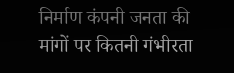निर्माण कंपनी जनता की मांगों पर कितनी गंभीरता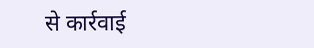से कार्रवाई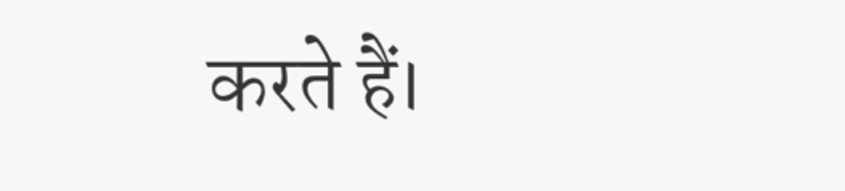करते हैं।